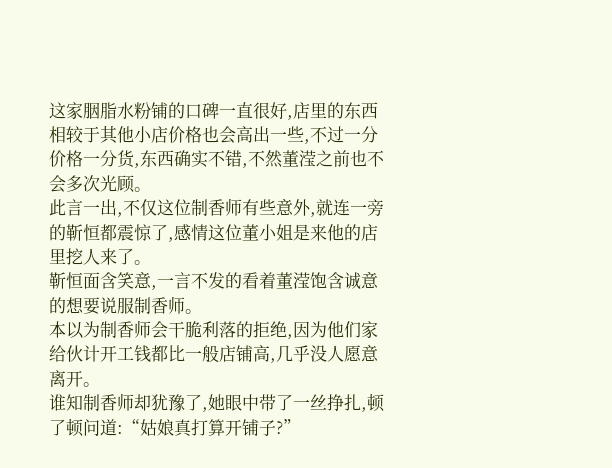这家胭脂水粉铺的口碑一直很好,店里的东西相较于其他小店价格也会高出一些,不过一分价格一分货,东西确实不错,不然董滢之前也不会多次光顾。
此言一出,不仅这位制香师有些意外,就连一旁的靳恒都震惊了,感情这位董小姐是来他的店里挖人来了。
靳恒面含笑意,一言不发的看着董滢饱含诚意的想要说服制香师。
本以为制香师会干脆利落的拒绝,因为他们家给伙计开工钱都比一般店铺高,几乎没人愿意离开。
谁知制香师却犹豫了,她眼中带了一丝挣扎,顿了顿问道:“姑娘真打算开铺子?”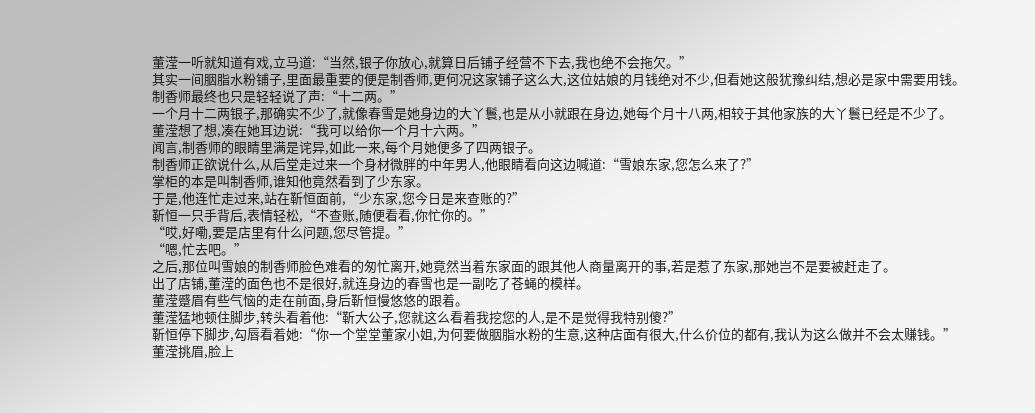董滢一听就知道有戏,立马道:“当然,银子你放心,就算日后铺子经营不下去,我也绝不会拖欠。”
其实一间胭脂水粉铺子,里面最重要的便是制香师,更何况这家铺子这么大,这位姑娘的月钱绝对不少,但看她这般犹豫纠结,想必是家中需要用钱。
制香师最终也只是轻轻说了声:“十二两。”
一个月十二两银子,那确实不少了,就像春雪是她身边的大丫鬟,也是从小就跟在身边,她每个月十八两,相较于其他家族的大丫鬟已经是不少了。
董滢想了想,凑在她耳边说:“我可以给你一个月十六两。”
闻言,制香师的眼睛里满是诧异,如此一来,每个月她便多了四两银子。
制香师正欲说什么,从后堂走过来一个身材微胖的中年男人,他眼睛看向这边喊道:“雪娘东家,您怎么来了?”
掌柜的本是叫制香师,谁知他竟然看到了少东家。
于是,他连忙走过来,站在靳恒面前,“少东家,您今日是来查账的?”
靳恒一只手背后,表情轻松,“不查账,随便看看,你忙你的。”
“哎,好嘞,要是店里有什么问题,您尽管提。”
“嗯,忙去吧。”
之后,那位叫雪娘的制香师脸色难看的匆忙离开,她竟然当着东家面的跟其他人商量离开的事,若是惹了东家,那她岂不是要被赶走了。
出了店铺,董滢的面色也不是很好,就连身边的春雪也是一副吃了苍蝇的模样。
董滢蹙眉有些气恼的走在前面,身后靳恒慢悠悠的跟着。
董滢猛地顿住脚步,转头看着他:“靳大公子,您就这么看着我挖您的人,是不是觉得我特别傻?”
靳恒停下脚步,勾唇看着她:“你一个堂堂董家小姐,为何要做胭脂水粉的生意,这种店面有很大,什么价位的都有,我认为这么做并不会太赚钱。”
董滢挑眉,脸上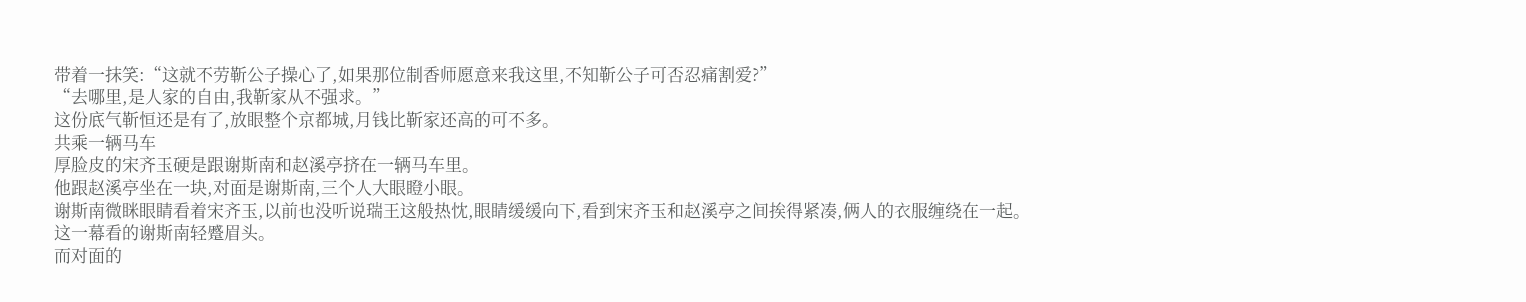带着一抹笑:“这就不劳靳公子操心了,如果那位制香师愿意来我这里,不知靳公子可否忍痛割爱?”
“去哪里,是人家的自由,我靳家从不强求。”
这份底气靳恒还是有了,放眼整个京都城,月钱比靳家还高的可不多。
共乘一辆马车
厚脸皮的宋齐玉硬是跟谢斯南和赵溪亭挤在一辆马车里。
他跟赵溪亭坐在一块,对面是谢斯南,三个人大眼瞪小眼。
谢斯南微眯眼睛看着宋齐玉,以前也没听说瑞王这般热忱,眼睛缓缓向下,看到宋齐玉和赵溪亭之间挨得紧凑,俩人的衣服缠绕在一起。
这一幕看的谢斯南轻蹙眉头。
而对面的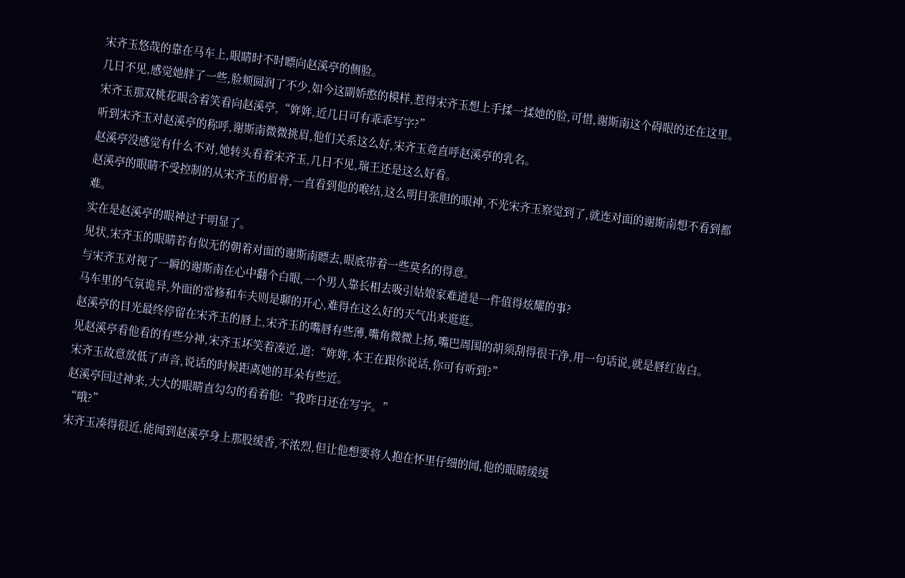宋齐玉悠哉的靠在马车上,眼睛时不时瞟向赵溪亭的侧脸。
几日不见,感觉她胖了一些,脸颊圆润了不少,如今这副娇憨的模样,惹得宋齐玉想上手揉一揉她的脸,可惜,谢斯南这个碍眼的还在这里。
宋齐玉那双桃花眼含着笑看向赵溪亭,“姩姩,近几日可有乖乖写字?”
听到宋齐玉对赵溪亭的称呼,谢斯南微微挑眉,他们关系这么好,宋齐玉竟直呼赵溪亭的乳名。
赵溪亭没感觉有什么不对,她转头看着宋齐玉,几日不见,瑞王还是这么好看。
赵溪亭的眼睛不受控制的从宋齐玉的眉骨,一直看到他的喉结,这么明目张胆的眼神,不光宋齐玉察觉到了,就连对面的谢斯南想不看到都难。
实在是赵溪亭的眼神过于明显了。
见状,宋齐玉的眼睛若有似无的朝着对面的谢斯南瞟去,眼底带着一些莫名的得意。
与宋齐玉对视了一瞬的谢斯南在心中翻个白眼,一个男人靠长相去吸引姑娘家难道是一件值得炫耀的事?
马车里的气氛诡异,外面的常修和车夫则是聊的开心,难得在这么好的天气出来逛逛。
赵溪亭的目光最终停留在宋齐玉的唇上,宋齐玉的嘴唇有些薄,嘴角微微上扬,嘴巴周围的胡须刮得很干净,用一句话说,就是唇红齿白。
见赵溪亭看他看的有些分神,宋齐玉坏笑着凑近,道:“姩姩,本王在跟你说话,你可有听到?”
宋齐玉故意放低了声音,说话的时候距离她的耳朵有些近。
赵溪亭回过神来,大大的眼睛直勾勾的看着他:“我昨日还在写字。”
“哦?”
宋齐玉凑得很近,能闻到赵溪亭身上那股缓香,不浓烈,但让他想要将人抱在怀里仔细的闻,他的眼睛缓缓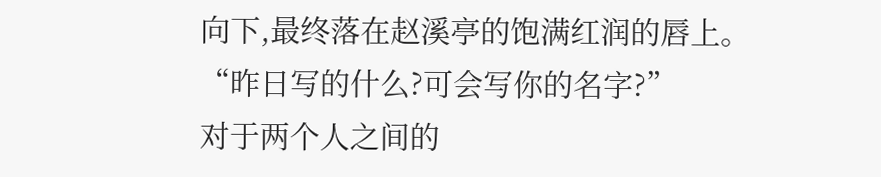向下,最终落在赵溪亭的饱满红润的唇上。
“昨日写的什么?可会写你的名字?”
对于两个人之间的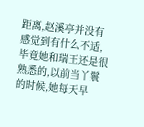距离,赵溪亭并没有感觉到有什么不适,毕竟她和瑞王还是很熟悉的,以前当丫鬟的时候,她每天早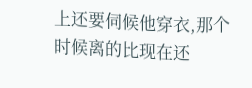上还要伺候他穿衣,那个时候离的比现在还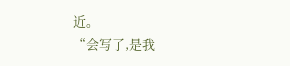近。
“会写了,是我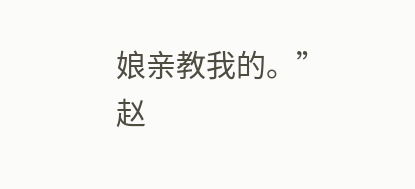娘亲教我的。”
赵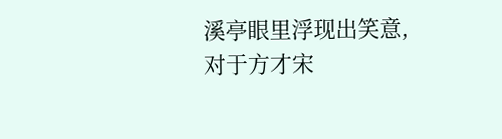溪亭眼里浮现出笑意,对于方才宋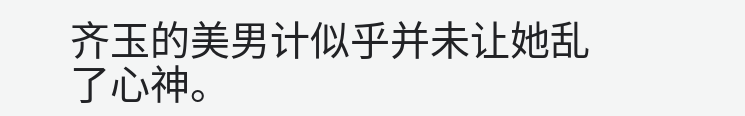齐玉的美男计似乎并未让她乱了心神。